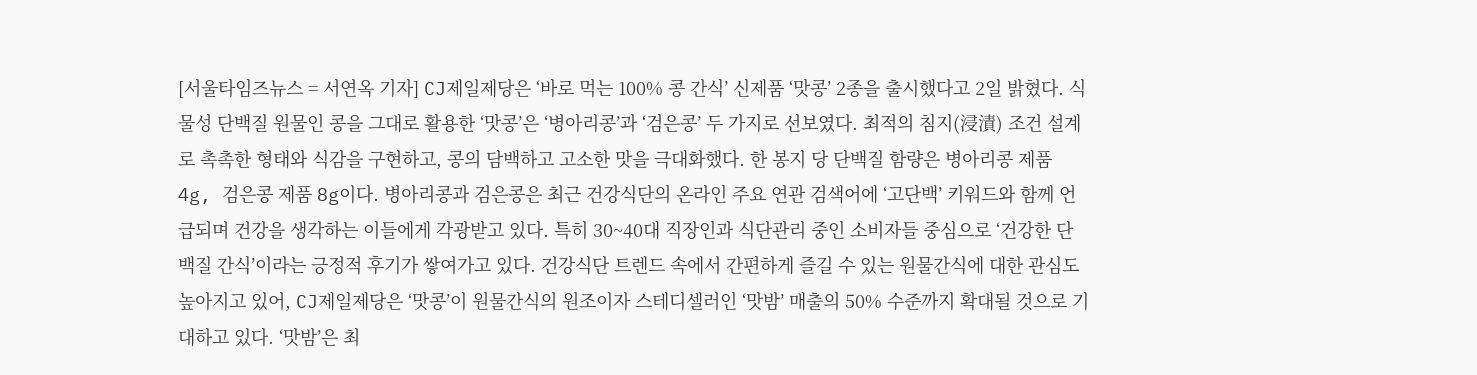[서울타임즈뉴스 = 서연옥 기자] CJ제일제당은 ‘바로 먹는 100% 콩 간식’ 신제품 ‘맛콩’ 2종을 출시했다고 2일 밝혔다. 식물성 단백질 원물인 콩을 그대로 활용한 ‘맛콩’은 ‘병아리콩’과 ‘검은콩’ 두 가지로 선보였다. 최적의 침지(浸漬) 조건 설계로 촉촉한 형태와 식감을 구현하고, 콩의 담백하고 고소한 맛을 극대화했다. 한 봉지 당 단백질 함량은 병아리콩 제품 4g, 검은콩 제품 8g이다. 병아리콩과 검은콩은 최근 건강식단의 온라인 주요 연관 검색어에 ‘고단백’ 키워드와 함께 언급되며 건강을 생각하는 이들에게 각광받고 있다. 특히 30~40대 직장인과 식단관리 중인 소비자들 중심으로 ‘건강한 단백질 간식’이라는 긍정적 후기가 쌓여가고 있다. 건강식단 트렌드 속에서 간편하게 즐길 수 있는 원물간식에 대한 관심도 높아지고 있어, CJ제일제당은 ‘맛콩’이 원물간식의 원조이자 스테디셀러인 ‘맛밤’ 매출의 50% 수준까지 확대될 것으로 기대하고 있다. ‘맛밤’은 최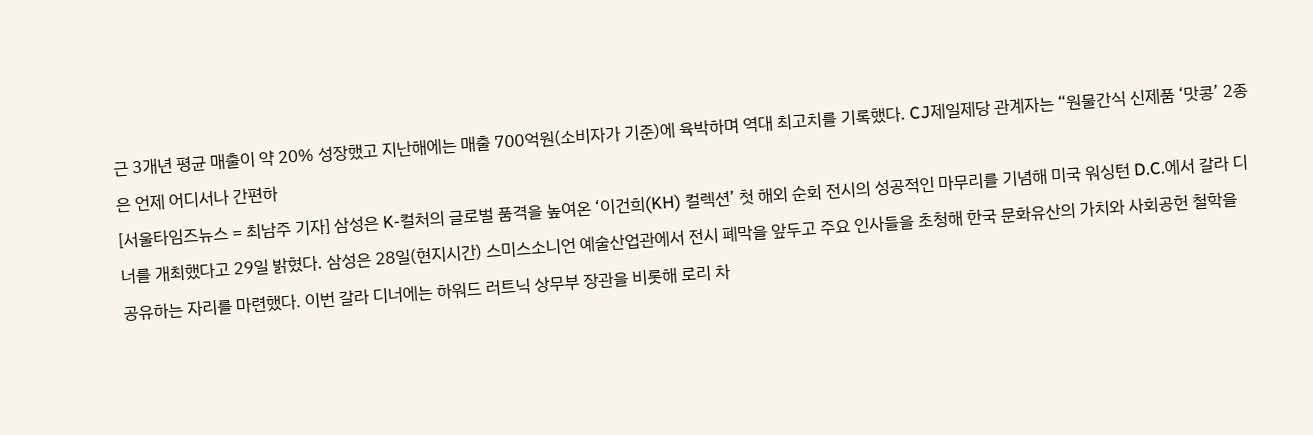근 3개년 평균 매출이 약 20% 성장했고 지난해에는 매출 700억원(소비자가 기준)에 육박하며 역대 최고치를 기록했다. CJ제일제당 관계자는 “원물간식 신제품 ‘맛콩’ 2종은 언제 어디서나 간편하
[서울타임즈뉴스 = 최남주 기자] 삼성은 K-컬처의 글로벌 품격을 높여온 ‘이건희(KH) 컬렉션’ 첫 해외 순회 전시의 성공적인 마무리를 기념해 미국 워싱턴 D.C.에서 갈라 디너를 개최했다고 29일 밝혔다. 삼성은 28일(현지시간) 스미스소니언 예술산업관에서 전시 폐막을 앞두고 주요 인사들을 초청해 한국 문화유산의 가치와 사회공헌 철학을 공유하는 자리를 마련했다. 이번 갈라 디너에는 하워드 러트닉 상무부 장관을 비롯해 로리 차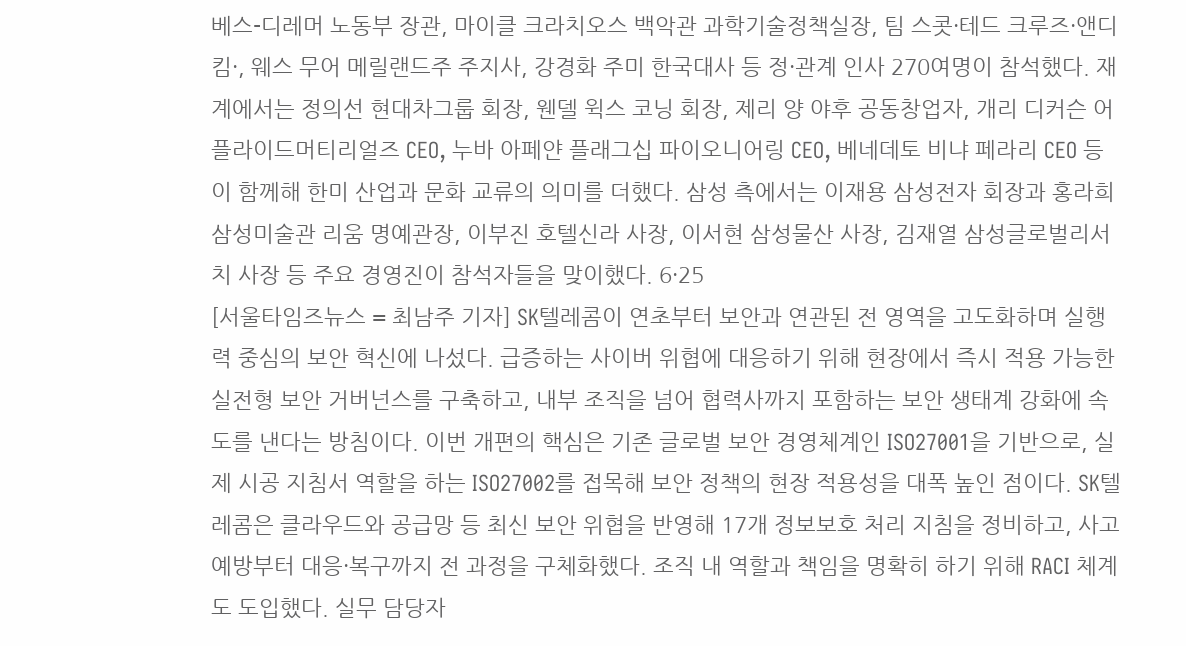베스-디레머 노동부 장관, 마이클 크라치오스 백악관 과학기술정책실장, 팀 스콧·테드 크루즈·앤디 킴·, 웨스 무어 메릴랜드주 주지사, 강경화 주미 한국대사 등 정·관계 인사 270여명이 참석했다. 재계에서는 정의선 현대차그룹 회장, 웬델 윅스 코닝 회장, 제리 양 야후 공동창업자, 개리 디커슨 어플라이드머티리얼즈 CEO, 누바 아페얀 플래그십 파이오니어링 CEO, 베네데토 비냐 페라리 CEO 등이 함께해 한미 산업과 문화 교류의 의미를 더했다. 삼성 측에서는 이재용 삼성전자 회장과 홍라희 삼성미술관 리움 명예관장, 이부진 호텔신라 사장, 이서현 삼성물산 사장, 김재열 삼성글로벌리서치 사장 등 주요 경영진이 참석자들을 맞이했다. 6·25
[서울타임즈뉴스 = 최남주 기자] SK텔레콤이 연초부터 보안과 연관된 전 영역을 고도화하며 실행력 중심의 보안 혁신에 나섰다. 급증하는 사이버 위협에 대응하기 위해 현장에서 즉시 적용 가능한 실전형 보안 거버넌스를 구축하고, 내부 조직을 넘어 협력사까지 포함하는 보안 생태계 강화에 속도를 낸다는 방침이다. 이번 개편의 핵심은 기존 글로벌 보안 경영체계인 ISO27001을 기반으로, 실제 시공 지침서 역할을 하는 ISO27002를 접목해 보안 정책의 현장 적용성을 대폭 높인 점이다. SK텔레콤은 클라우드와 공급망 등 최신 보안 위협을 반영해 17개 정보보호 처리 지침을 정비하고, 사고 예방부터 대응·복구까지 전 과정을 구체화했다. 조직 내 역할과 책임을 명확히 하기 위해 RACI 체계도 도입했다. 실무 담당자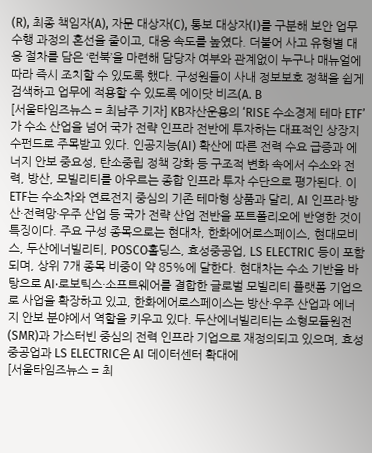(R), 최종 책임자(A), 자문 대상자(C), 통보 대상자(I)를 구분해 보안 업무 수행 과정의 혼선을 줄이고, 대응 속도를 높였다. 더불어 사고 유형별 대응 절차를 담은 ‘런북’을 마련해 담당자 여부와 관계없이 누구나 매뉴얼에 따라 즉시 조치할 수 있도록 했다. 구성원들이 사내 정보보호 정책을 쉽게 검색하고 업무에 적용할 수 있도록 에이닷 비즈(A. B
[서울타임즈뉴스 = 최남주 기자] KB자산운용의 ‘RISE 수소경제 테마 ETF’가 수소 산업을 넘어 국가 전략 인프라 전반에 투자하는 대표적인 상장지수펀드로 주목받고 있다. 인공지능(AI) 확산에 따른 전력 수요 급증과 에너지 안보 중요성, 탄소중립 정책 강화 등 구조적 변화 속에서 수소와 전력, 방산, 모빌리티를 아우르는 종합 인프라 투자 수단으로 평가된다. 이 ETF는 수소차와 연료전지 중심의 기존 테마형 상품과 달리, AI 인프라·방산·전력망·우주 산업 등 국가 전략 산업 전반을 포트폴리오에 반영한 것이 특징이다. 주요 구성 종목으로는 현대차, 한화에어로스페이스, 현대모비스, 두산에너빌리티, POSCO홀딩스, 효성중공업, LS ELECTRIC 등이 포함되며, 상위 7개 종목 비중이 약 85%에 달한다. 현대차는 수소 기반을 바탕으로 AI·로보틱스·소프트웨어를 결합한 글로벌 모빌리티 플랫폼 기업으로 사업을 확장하고 있고, 한화에어로스페이스는 방산·우주 산업과 에너지 안보 분야에서 역할을 키우고 있다. 두산에너빌리티는 소형모듈원전(SMR)과 가스터빈 중심의 전력 인프라 기업으로 재정의되고 있으며, 효성중공업과 LS ELECTRIC은 AI 데이터센터 확대에
[서울타임즈뉴스 = 최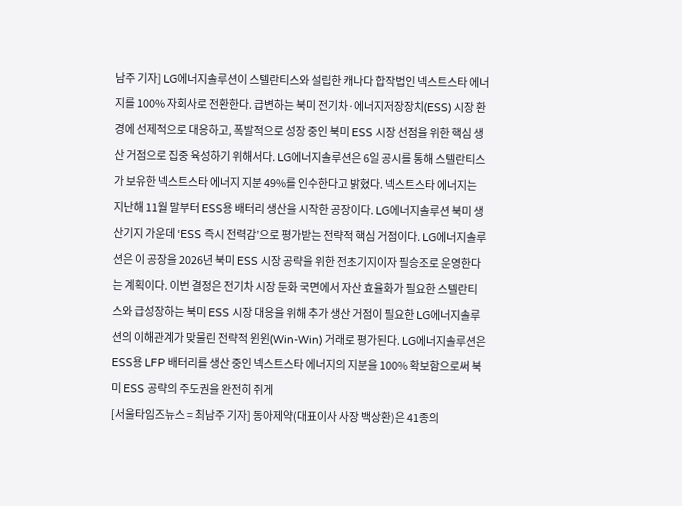남주 기자] LG에너지솔루션이 스텔란티스와 설립한 캐나다 합작법인 넥스트스타 에너지를 100% 자회사로 전환한다. 급변하는 북미 전기차·에너지저장장치(ESS) 시장 환경에 선제적으로 대응하고, 폭발적으로 성장 중인 북미 ESS 시장 선점을 위한 핵심 생산 거점으로 집중 육성하기 위해서다. LG에너지솔루션은 6일 공시를 통해 스텔란티스가 보유한 넥스트스타 에너지 지분 49%를 인수한다고 밝혔다. 넥스트스타 에너지는 지난해 11월 말부터 ESS용 배터리 생산을 시작한 공장이다. LG에너지솔루션 북미 생산기지 가운데 ‘ESS 즉시 전력감’으로 평가받는 전략적 핵심 거점이다. LG에너지솔루션은 이 공장을 2026년 북미 ESS 시장 공략을 위한 전초기지이자 필승조로 운영한다는 계획이다. 이번 결정은 전기차 시장 둔화 국면에서 자산 효율화가 필요한 스텔란티스와 급성장하는 북미 ESS 시장 대응을 위해 추가 생산 거점이 필요한 LG에너지솔루션의 이해관계가 맞물린 전략적 윈윈(Win-Win) 거래로 평가된다. LG에너지솔루션은 ESS용 LFP 배터리를 생산 중인 넥스트스타 에너지의 지분을 100% 확보함으로써 북미 ESS 공략의 주도권을 완전히 쥐게
[서울타임즈뉴스 = 최남주 기자] 동아제약(대표이사 사장 백상환)은 41종의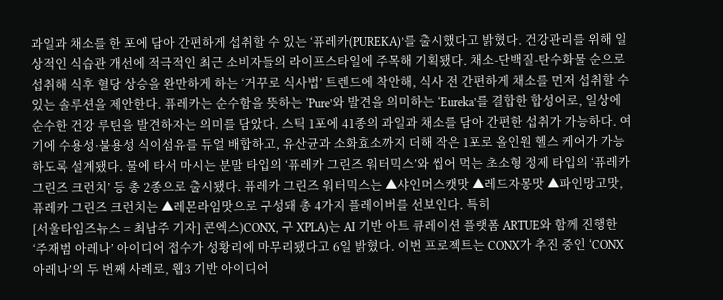과일과 채소를 한 포에 담아 간편하게 섭취할 수 있는 ‘퓨레카(PUREKA)’를 출시했다고 밝혔다. 건강관리를 위해 일상적인 식습관 개선에 적극적인 최근 소비자들의 라이프스타일에 주목해 기획됐다. 채소-단백질-탄수화물 순으로 섭취해 식후 혈당 상승을 완만하게 하는 ‘거꾸로 식사법’ 트렌드에 착안해, 식사 전 간편하게 채소를 먼저 섭취할 수 있는 솔루션을 제안한다. 퓨레카는 순수함을 뜻하는 ‘Pure’와 발견을 의미하는 ‘Eureka’를 결합한 합성어로, 일상에 순수한 건강 루틴을 발견하자는 의미를 담았다. 스틱 1포에 41종의 과일과 채소를 담아 간편한 섭취가 가능하다. 여기에 수용성·불용성 식이섬유를 듀얼 배합하고, 유산균과 소화효소까지 더해 작은 1포로 올인원 헬스 케어가 가능하도록 설계됐다. 물에 타서 마시는 분말 타입의 ‘퓨레카 그린즈 워터믹스’와 씹어 먹는 초소형 정제 타입의 ‘퓨레카 그린즈 크런치’ 등 총 2종으로 출시됐다. 퓨레카 그린즈 워터믹스는 ▲샤인머스캣맛 ▲레드자몽맛 ▲파인망고맛, 퓨레카 그린즈 크런치는 ▲레몬라임맛으로 구성돼 총 4가지 플레이버를 선보인다. 특히
[서울타임즈뉴스 = 최남주 기자] 콘엑스)CONX, 구 XPLA)는 AI 기반 아트 큐레이션 플랫폼 ARTUE와 함께 진행한 ‘주재범 아레나’ 아이디어 접수가 성황리에 마무리됐다고 6일 밝혔다. 이번 프로젝트는 CONX가 추진 중인 ‘CONX 아레나’의 두 번째 사례로, 웹3 기반 아이디어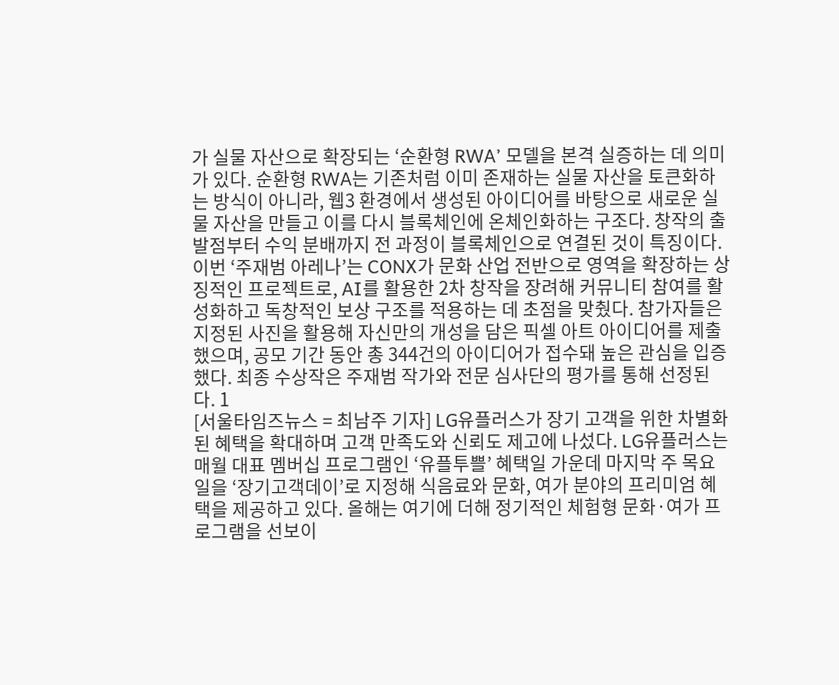가 실물 자산으로 확장되는 ‘순환형 RWA’ 모델을 본격 실증하는 데 의미가 있다. 순환형 RWA는 기존처럼 이미 존재하는 실물 자산을 토큰화하는 방식이 아니라, 웹3 환경에서 생성된 아이디어를 바탕으로 새로운 실물 자산을 만들고 이를 다시 블록체인에 온체인화하는 구조다. 창작의 출발점부터 수익 분배까지 전 과정이 블록체인으로 연결된 것이 특징이다. 이번 ‘주재범 아레나’는 CONX가 문화 산업 전반으로 영역을 확장하는 상징적인 프로젝트로, AI를 활용한 2차 창작을 장려해 커뮤니티 참여를 활성화하고 독창적인 보상 구조를 적용하는 데 초점을 맞췄다. 참가자들은 지정된 사진을 활용해 자신만의 개성을 담은 픽셀 아트 아이디어를 제출했으며, 공모 기간 동안 총 344건의 아이디어가 접수돼 높은 관심을 입증했다. 최종 수상작은 주재범 작가와 전문 심사단의 평가를 통해 선정된다. 1
[서울타임즈뉴스 = 최남주 기자] LG유플러스가 장기 고객을 위한 차별화된 혜택을 확대하며 고객 만족도와 신뢰도 제고에 나섰다. LG유플러스는 매월 대표 멤버십 프로그램인 ‘유플투쁠’ 혜택일 가운데 마지막 주 목요일을 ‘장기고객데이’로 지정해 식음료와 문화, 여가 분야의 프리미엄 혜택을 제공하고 있다. 올해는 여기에 더해 정기적인 체험형 문화·여가 프로그램을 선보이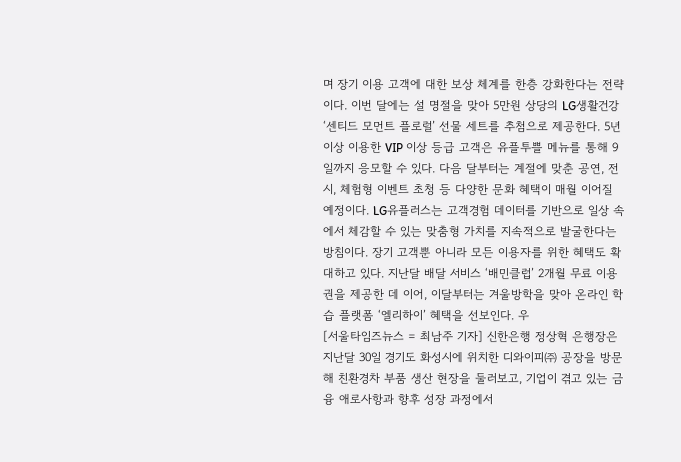며 장기 이용 고객에 대한 보상 체계를 한층 강화한다는 전략이다. 이번 달에는 설 명절을 맞아 5만원 상당의 LG생활건강 ‘센티드 모먼트 플로럴’ 선물 세트를 추첨으로 제공한다. 5년 이상 이용한 VIP 이상 등급 고객은 유플투쁠 메뉴를 통해 9일까지 응모할 수 있다. 다음 달부터는 계절에 맞춘 공연, 전시, 체험형 이벤트 초청 등 다양한 문화 혜택이 매월 이어질 예정이다. LG유플러스는 고객경험 데이터를 기반으로 일상 속에서 체감할 수 있는 맞춤형 가치를 지속적으로 발굴한다는 방침이다. 장기 고객뿐 아니라 모든 이용자를 위한 혜택도 확대하고 있다. 지난달 배달 서비스 ‘배민클럽’ 2개월 무료 이용권을 제공한 데 이어, 이달부터는 겨울방학을 맞아 온라인 학습 플랫폼 ‘엘리하이’ 혜택을 선보인다. 우
[서울타임즈뉴스 = 최남주 기자] 신한은행 정상혁 은행장은 지난달 30일 경기도 화성시에 위치한 디와이피㈜ 공장을 방문해 친환경차 부품 생산 현장을 둘러보고, 기업이 겪고 있는 금융 애로사항과 향후 성장 과정에서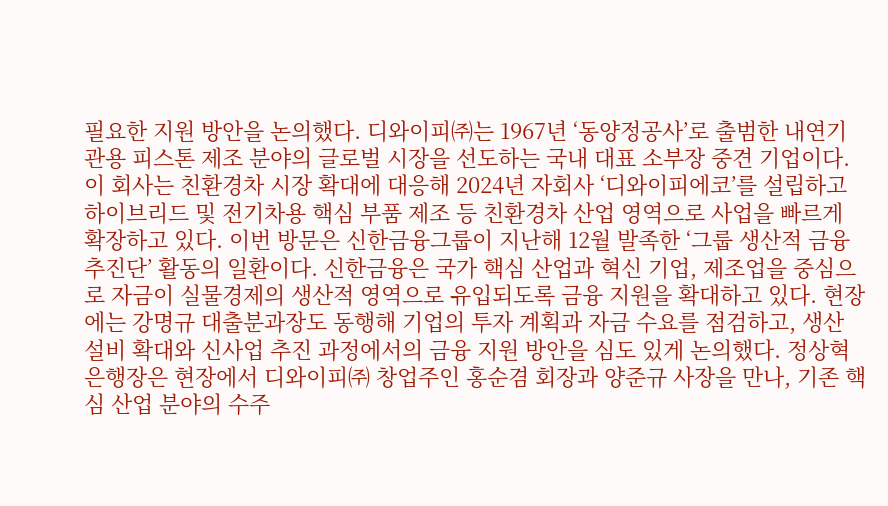필요한 지원 방안을 논의했다. 디와이피㈜는 1967년 ‘동양정공사’로 출범한 내연기관용 피스톤 제조 분야의 글로벌 시장을 선도하는 국내 대표 소부장 중견 기업이다. 이 회사는 친환경차 시장 확대에 대응해 2024년 자회사 ‘디와이피에코’를 설립하고 하이브리드 및 전기차용 핵심 부품 제조 등 친환경차 산업 영역으로 사업을 빠르게 확장하고 있다. 이번 방문은 신한금융그룹이 지난해 12월 발족한 ‘그룹 생산적 금융 추진단’ 활동의 일환이다. 신한금융은 국가 핵심 산업과 혁신 기업, 제조업을 중심으로 자금이 실물경제의 생산적 영역으로 유입되도록 금융 지원을 확대하고 있다. 현장에는 강명규 대출분과장도 동행해 기업의 투자 계획과 자금 수요를 점검하고, 생산 설비 확대와 신사업 추진 과정에서의 금융 지원 방안을 심도 있게 논의했다. 정상혁 은행장은 현장에서 디와이피㈜ 창업주인 홍순겸 회장과 양준규 사장을 만나, 기존 핵심 산업 분야의 수주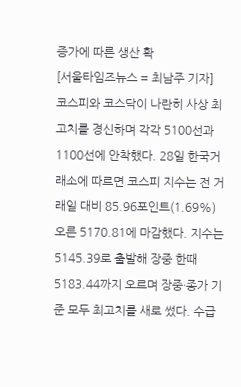증가에 따른 생산 확
[서울타임즈뉴스 = 최남주 기자] 코스피와 코스닥이 나란히 사상 최고치를 경신하며 각각 5100선과 1100선에 안착했다. 28일 한국거래소에 따르면 코스피 지수는 전 거래일 대비 85.96포인트(1.69%) 오른 5170.81에 마감했다. 지수는 5145.39로 출발해 장중 한때 5183.44까지 오르며 장중·종가 기준 모두 최고치를 새로 썼다. 수급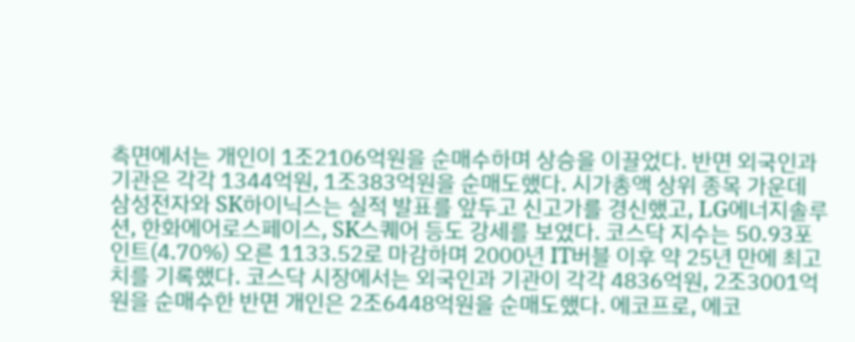측면에서는 개인이 1조2106억원을 순매수하며 상승을 이끌었다. 반면 외국인과 기관은 각각 1344억원, 1조383억원을 순매도했다. 시가총액 상위 종목 가운데 삼성전자와 SK하이닉스는 실적 발표를 앞두고 신고가를 경신했고, LG에너지솔루션, 한화에어로스페이스, SK스퀘어 등도 강세를 보였다. 코스닥 지수는 50.93포인트(4.70%) 오른 1133.52로 마감하며 2000년 IT버블 이후 약 25년 만에 최고치를 기록했다. 코스닥 시장에서는 외국인과 기관이 각각 4836억원, 2조3001억원을 순매수한 반면 개인은 2조6448억원을 순매도했다. 에코프로, 에코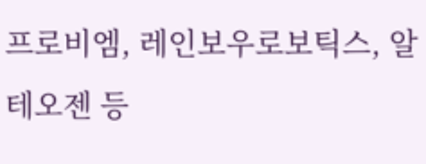프로비엠, 레인보우로보틱스, 알테오젠 등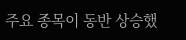주요 종목이 동반 상승했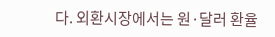다. 외환시장에서는 원·달러 환율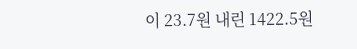이 23.7원 내린 1422.5원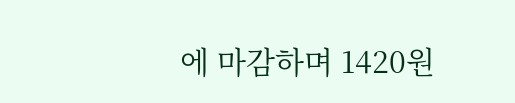에 마감하며 1420원